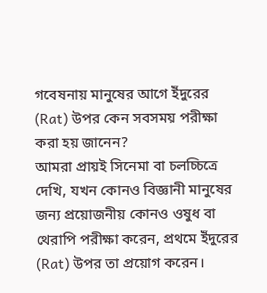গবেষনায় মানুষের আগে ইঁদুরের (Rat) উপর কেন সবসময় পরীক্ষা করা হয় জানেন?
আমরা প্রায়ই সিনেমা বা চলচ্চিত্রে দেখি, যখন কোনও বিজ্ঞানী মানুষের জন্য প্রয়োজনীয় কোনও ওষুধ বা থেরাপি পরীক্ষা করেন, প্রথমে ইঁদুরের (Rat) উপর তা প্রয়োগ করেন।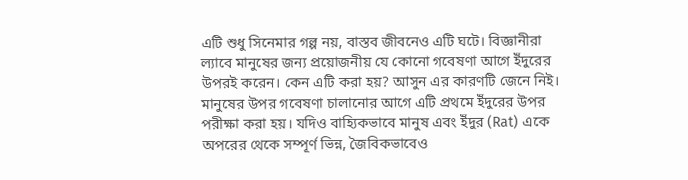এটি শুধু সিনেমার গল্প নয়, বাস্তব জীবনেও এটি ঘটে। বিজ্ঞানীরা ল্যাবে মানুষের জন্য প্রয়োজনীয় যে কোনো গবেষণা আগে ইঁদুরের উপরই করেন। কেন এটি করা হয়? আসুন এর কারণটি জেনে নিই।
মানুষের উপর গবেষণা চালানোর আগে এটি প্রথমে ইঁদুরের উপর পরীক্ষা করা হয়। যদিও বাহ্যিকভাবে মানুষ এবং ইঁদুর (Rat) একে অপরের থেকে সম্পূর্ণ ভিন্ন, জৈবিকভাবেও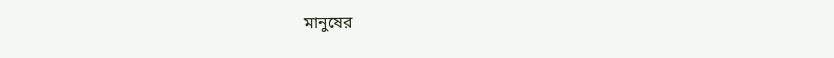মানুষের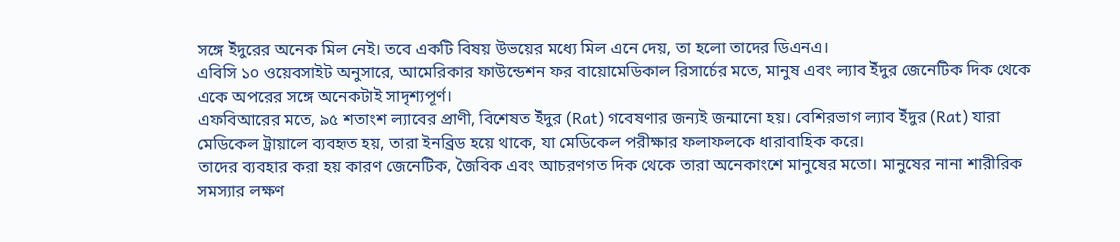সঙ্গে ইঁদুরের অনেক মিল নেই। তবে একটি বিষয় উভয়ের মধ্যে মিল এনে দেয়, তা হলো তাদের ডিএনএ।
এবিসি ১০ ওয়েবসাইট অনুসারে, আমেরিকার ফাউন্ডেশন ফর বায়োমেডিকাল রিসার্চের মতে, মানুষ এবং ল্যাব ইঁদুর জেনেটিক দিক থেকে একে অপরের সঙ্গে অনেকটাই সাদৃশ্যপূর্ণ।
এফবিআরের মতে, ৯৫ শতাংশ ল্যাবের প্রাণী, বিশেষত ইঁদুর (Rat) গবেষণার জন্যই জন্মানো হয়। বেশিরভাগ ল্যাব ইঁদুর (Rat) যারা মেডিকেল ট্রায়ালে ব্যবহৃত হয়, তারা ইনব্রিড হয়ে থাকে, যা মেডিকেল পরীক্ষার ফলাফলকে ধারাবাহিক করে।
তাদের ব্যবহার করা হয় কারণ জেনেটিক, জৈবিক এবং আচরণগত দিক থেকে তারা অনেকাংশে মানুষের মতো। মানুষের নানা শারীরিক সমস্যার লক্ষণ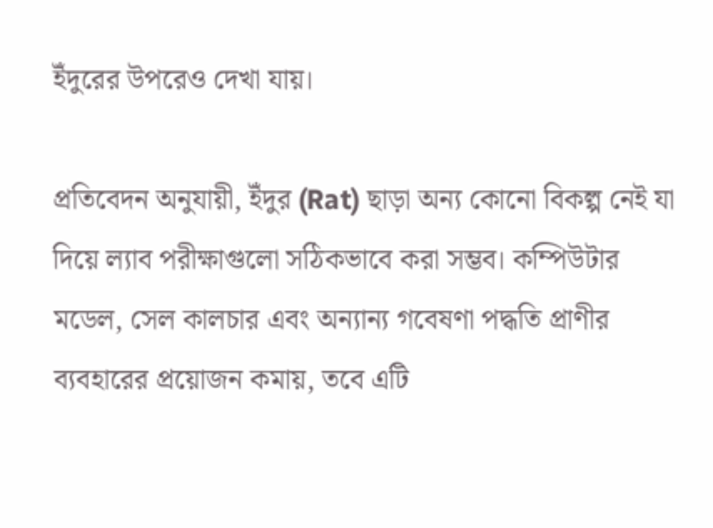ইঁদুরের উপরেও দেখা যায়।

প্রতিবেদন অনুযায়ী, ইঁদুর (Rat) ছাড়া অন্য কোনো বিকল্প নেই যা দিয়ে ল্যাব পরীক্ষাগুলো সঠিকভাবে করা সম্ভব। কম্পিউটার মডেল, সেল কালচার এবং অন্যান্য গবেষণা পদ্ধতি প্রাণীর ব্যবহারের প্রয়োজন কমায়, তবে এটি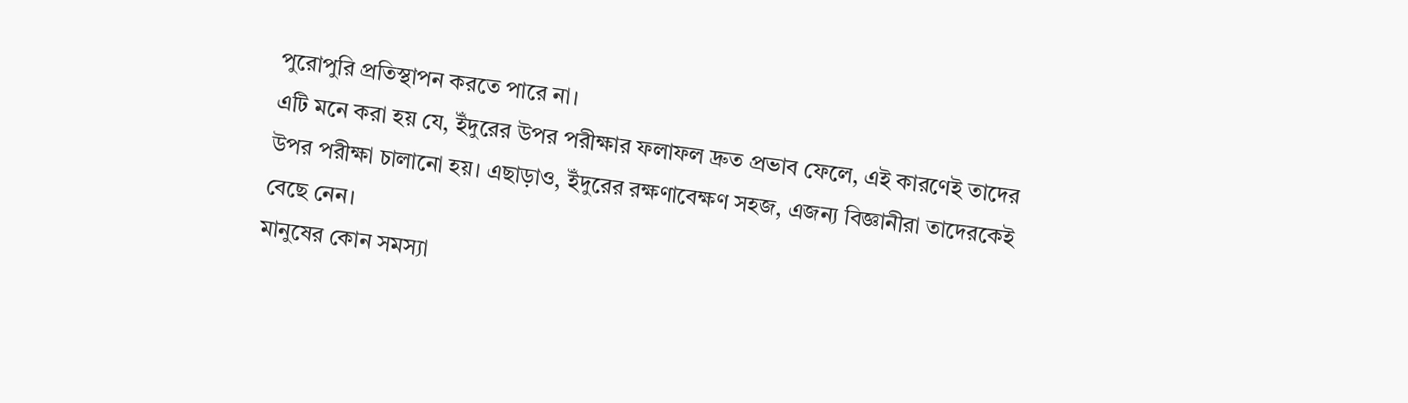পুরোপুরি প্রতিস্থাপন করতে পারে না।
এটি মনে করা হয় যে, ইঁদুরের উপর পরীক্ষার ফলাফল দ্রুত প্রভাব ফেলে, এই কারণেই তাদের উপর পরীক্ষা চালানো হয়। এছাড়াও, ইঁদুরের রক্ষণাবেক্ষণ সহজ, এজন্য বিজ্ঞানীরা তাদেরকেই বেছে নেন।
মানুষের কোন সমস্যা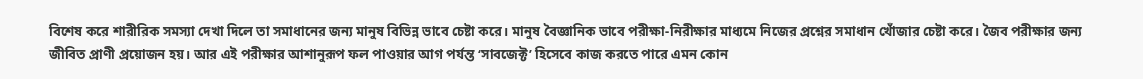বিশেষ করে শারীরিক সমস্যা দেখা দিলে তা সমাধানের জন্য মানুষ বিভিন্ন ভাবে চেষ্টা করে। মানুষ বৈজ্ঞানিক ভাবে পরীক্ষা-নিরীক্ষার মাধ্যমে নিজের প্রশ্নের সমাধান খোঁজার চেষ্টা করে। জৈব পরীক্ষার জন্য জীবিত প্রাণী প্রয়োজন হয়। আর এই পরীক্ষার আশানুরূপ ফল পাওয়ার আগ পর্যন্ত ‘সাবজেক্ট’ হিসেবে কাজ করতে পারে এমন কোন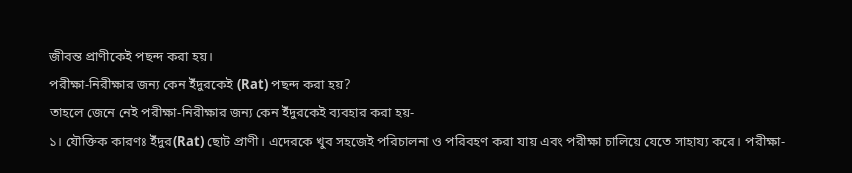জীবন্ত প্রাণীকেই পছন্দ করা হয়।
পরীক্ষা-নিরীক্ষার জন্য কেন ইঁদুরকেই (Rat) পছন্দ করা হয়?
তাহলে জেনে নেই পরীক্ষা-নিরীক্ষার জন্য কেন ইঁদুরকেই ব্যবহার করা হয়-
১। যৌক্তিক কারণঃ ইঁদুর(Rat) ছোট প্রাণী। এদেরকে খুব সহজেই পরিচালনা ও পরিবহণ করা যায় এবং পরীক্ষা চালিয়ে যেতে সাহায্য করে। পরীক্ষা-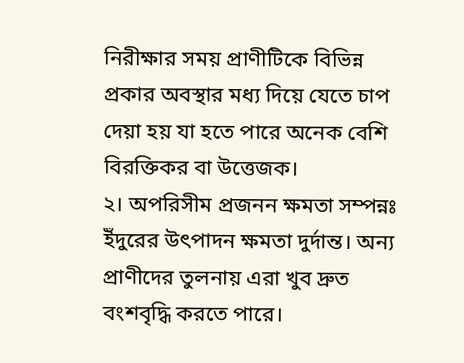নিরীক্ষার সময় প্রাণীটিকে বিভিন্ন প্রকার অবস্থার মধ্য দিয়ে যেতে চাপ দেয়া হয় যা হতে পারে অনেক বেশি বিরক্তিকর বা উত্তেজক।
২। অপরিসীম প্রজনন ক্ষমতা সম্পন্নঃ ইঁদুরের উৎপাদন ক্ষমতা দুর্দান্ত। অন্য প্রাণীদের তুলনায় এরা খুব দ্রুত বংশবৃদ্ধি করতে পারে।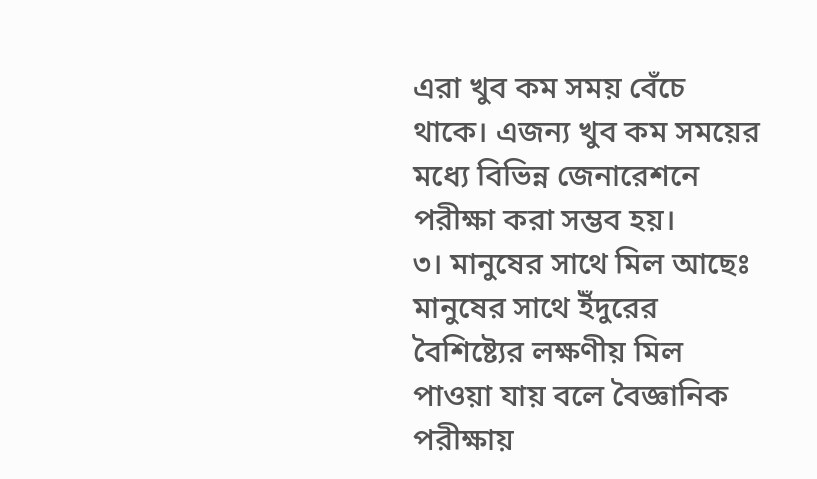এরা খুব কম সময় বেঁচে থাকে। এজন্য খুব কম সময়ের মধ্যে বিভিন্ন জেনারেশনে পরীক্ষা করা সম্ভব হয়।
৩। মানুষের সাথে মিল আছেঃ মানুষের সাথে ইঁদুরের বৈশিষ্ট্যের লক্ষণীয় মিল পাওয়া যায় বলে বৈজ্ঞানিক পরীক্ষায়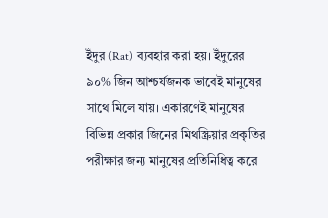ইঁদুর (Rat) ব্যবহার করা হয়। ইঁদুরের ৯০% জিন আশ্চর্যজনক ভাবেই মানুষের সাথে মিলে যায়। একারণেই মানুষের বিভিন্ন প্রকার জিনের মিথস্ক্রিয়ার প্রকৃতির পরীক্ষার জন্য মানুষের প্রতিনিধিত্ব করে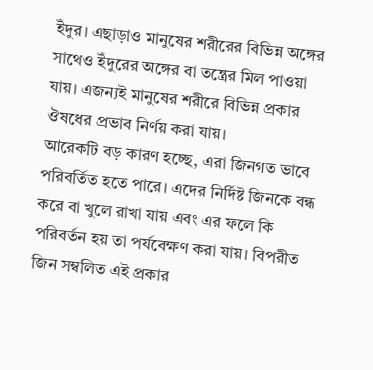ইঁদুর। এছাড়াও মানুষের শরীরের বিভিন্ন অঙ্গের সাথেও ইঁদুরের অঙ্গের বা তন্ত্রের মিল পাওয়া যায়। এজন্যই মানুষের শরীরে বিভিন্ন প্রকার ঔষধের প্রভাব নির্ণয় করা যায়।
আরেকটি বড় কারণ হচ্ছে, এরা জিনগত ভাবে পরিবর্তিত হতে পারে। এদের নির্দিষ্ট জিনকে বন্ধ করে বা খুলে রাখা যায় এবং এর ফলে কি পরিবর্তন হয় তা পর্যবেক্ষণ করা যায়। বিপরীত জিন সম্বলিত এই প্রকার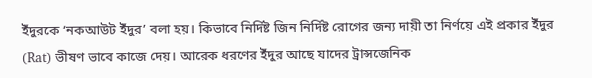ইঁদুরকে ‘নকআউট ইঁদুর’ বলা হয়। কিভাবে নির্দিষ্ট জিন নির্দিষ্ট রোগের জন্য দায়ী তা নির্ণয়ে এই প্রকার ইঁদুর (Rat) ভীষণ ভাবে কাজে দেয়। আরেক ধরণের ইঁদুর আছে যাদের ট্রান্সজেনিক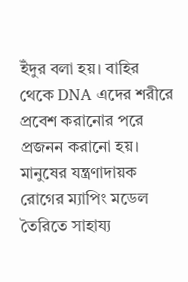ইঁদুর বলা হয়। বাহির থেকে DNA এদের শরীরে প্রবেশ করানোর পরে প্রজনন করানো হয়। মানুষের যন্ত্রণাদায়ক রোগের ম্যাপিং মডেল তৈরিতে সাহায্য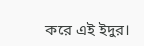করে এই ইদুর।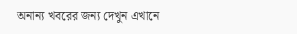অনান্য খবরের জন্য দেখুন এখানে